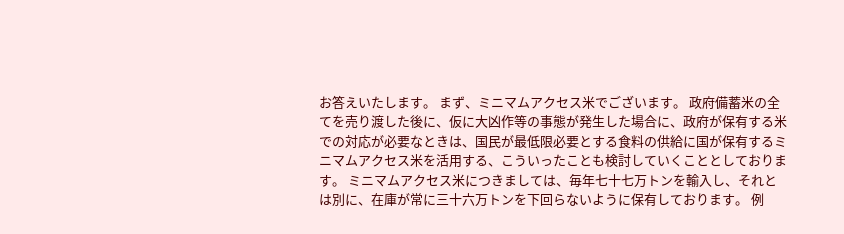お答えいたします。 まず、ミニマムアクセス米でございます。 政府備蓄米の全てを売り渡した後に、仮に大凶作等の事態が発生した場合に、政府が保有する米での対応が必要なときは、国民が最低限必要とする食料の供給に国が保有するミニマムアクセス米を活用する、こういったことも検討していくこととしております。 ミニマムアクセス米につきましては、毎年七十七万トンを輸入し、それとは別に、在庫が常に三十六万トンを下回らないように保有しております。 例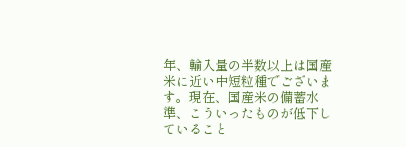年、輸入量の半数以上は国産米に近い中短粒種でございます。現在、国産米の備蓄水準、こういったものが低下していること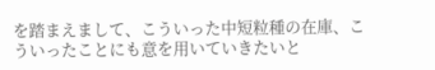を踏まえまして、こういった中短粒種の在庫、こういったことにも意を用いていきたいと